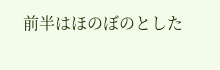前半はほのぼのとした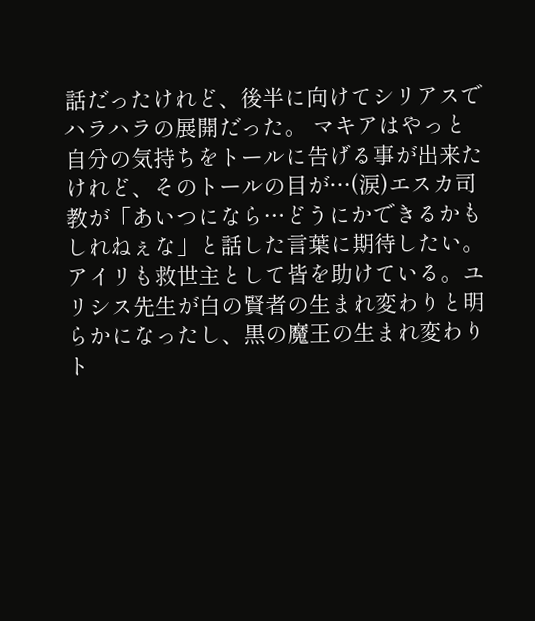話だったけれど、後半に向けてシリアスでハラハラの展開だった。 マキアはやっと自分の気持ちをトールに告げる事が出来たけれど、そのトールの目が…(涙)エスカ司教が「あいつになら…どうにかできるかもしれねぇな」と話した言葉に期待したい。 アイリも救世主として皆を助けている。ユリシス先生が白の賢者の生まれ変わりと明らかになったし、黒の魔王の生まれ変わりト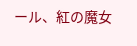ール、紅の魔女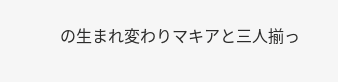の生まれ変わりマキアと三人揃っ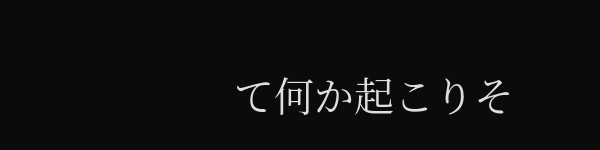て何か起こりそ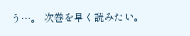う…。 次巻を早く読みたい。